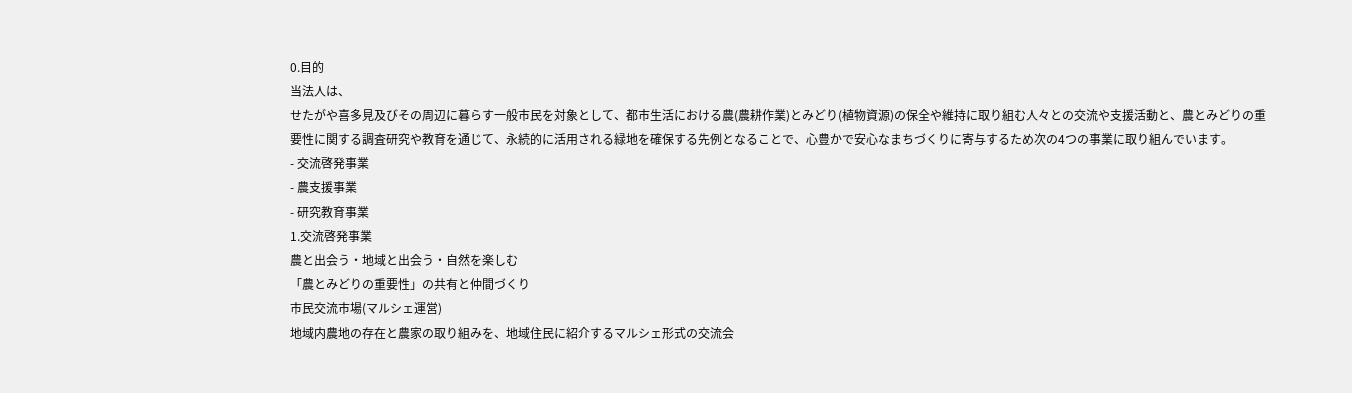0.目的
当法人は、
せたがや喜多見及びその周辺に暮らす一般市民を対象として、都市生活における農(農耕作業)とみどり(植物資源)の保全や維持に取り組む人々との交流や支援活動と、農とみどりの重要性に関する調査研究や教育を通じて、永続的に活用される緑地を確保する先例となることで、心豊かで安心なまちづくりに寄与するため次の4つの事業に取り組んでいます。
- 交流啓発事業
- 農支援事業
- 研究教育事業
1.交流啓発事業
農と出会う・地域と出会う・自然を楽しむ
「農とみどりの重要性」の共有と仲間づくり
市民交流市場(マルシェ運営)
地域内農地の存在と農家の取り組みを、地域住民に紹介するマルシェ形式の交流会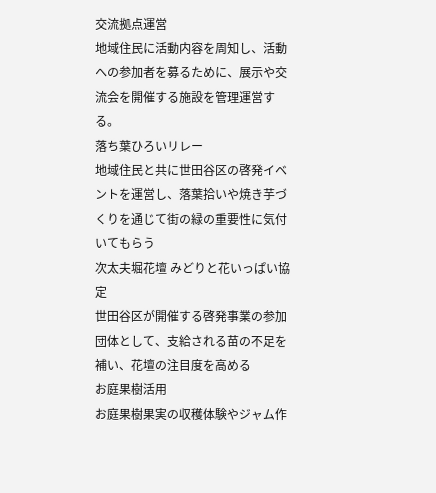交流拠点運営
地域住民に活動内容を周知し、活動への参加者を募るために、展示や交流会を開催する施設を管理運営する。
落ち葉ひろいリレー
地域住民と共に世田谷区の啓発イベントを運営し、落葉拾いや焼き芋づくりを通じて街の緑の重要性に気付いてもらう
次太夫堀花壇 みどりと花いっぱい協定
世田谷区が開催する啓発事業の参加団体として、支給される苗の不足を補い、花壇の注目度を高める
お庭果樹活用
お庭果樹果実の収穫体験やジャム作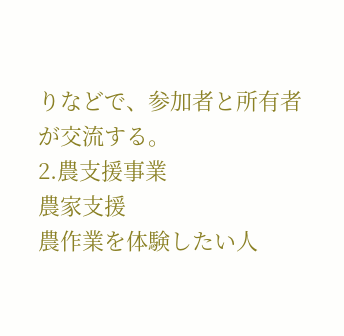りなどで、参加者と所有者が交流する。
2.農支援事業
農家支援
農作業を体験したい人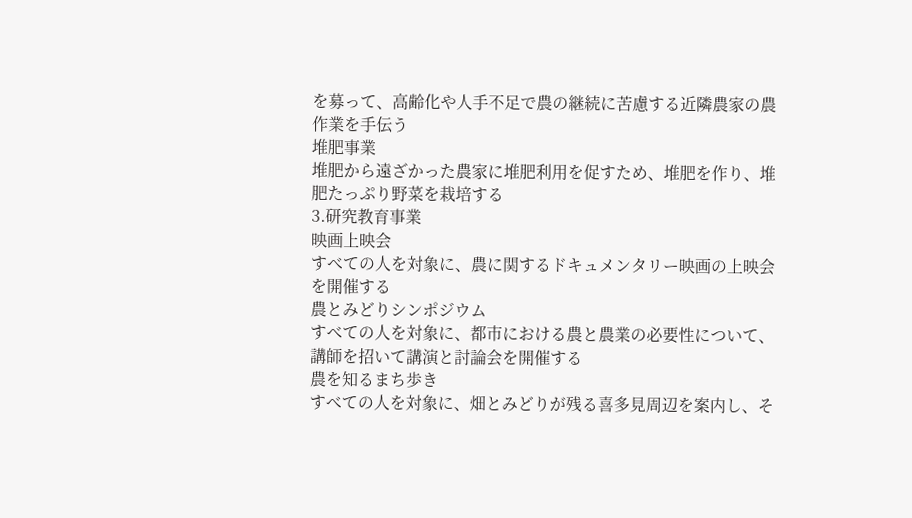を募って、高齢化や人手不足で農の継続に苦慮する近隣農家の農作業を手伝う
堆肥事業
堆肥から遠ざかった農家に堆肥利用を促すため、堆肥を作り、堆肥たっぷり野菜を栽培する
3.研究教育事業
映画上映会
すべての人を対象に、農に関するドキュメンタリー映画の上映会を開催する
農とみどりシンポジウム
すべての人を対象に、都市における農と農業の必要性について、講師を招いて講演と討論会を開催する
農を知るまち歩き
すべての人を対象に、畑とみどりが残る喜多見周辺を案内し、そ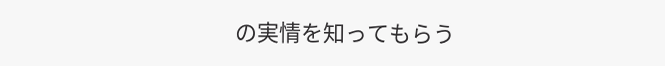の実情を知ってもらう